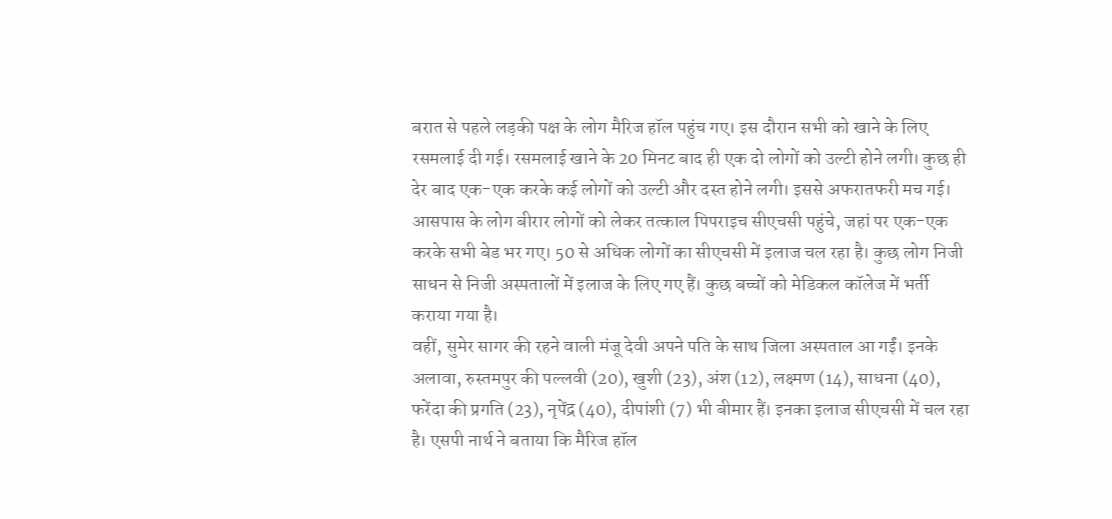बरात से पहले लड़की पक्ष के लोग मैरिज हॉल पहुंच गए। इस दौरान सभी को खाने के लिए रसमलाई दी गई। रसमलाई खाने के 20 मिनट बाद ही एक दो लोगों को उल्टी होने लगी। कुछ ही देर बाद एक-एक करके कई लोगों को उल्टी और दस्त होने लगी। इससे अफरातफरी मच गई।
आसपास के लोग बीरार लोगों को लेकर तत्काल पिपराइच सीएचसी पहुंचे, जहां पर एक-एक करके सभी बेड भर गए। 50 से अधिक लोगों का सीएचसी में इलाज चल रहा है। कुछ लोग निजी साधन से निजी अस्पतालों में इलाज के लिए गए हैं। कुछ बच्चों को मेडिकल कॉलेज में भर्ती कराया गया है।
वहीं, सुमेर सागर की रहने वाली मंजू देवी अपने पति के साथ जिला अस्पताल आ गईं। इनके अलावा, रुस्तमपुर की पल्लवी (20), खुशी (23), अंश (12), लक्ष्मण (14), साधना (40), फरेंदा की प्रगति (23), नृपेंद्र (40), दीपांशी (7) भी बीमार हैं। इनका इलाज सीएचसी में चल रहा है। एसपी नार्थ ने बताया कि मैरिज हॉल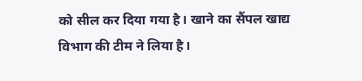को सील कर दिया गया है। खाने का सैंपल खाद्य विभाग की टीम ने लिया है।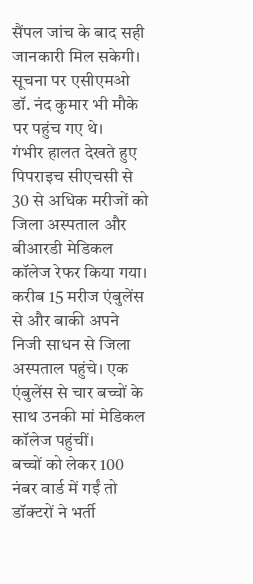सैंपल जांच के बाद सही जानकारी मिल सकेगी। सूचना पर एसीएमओ डॉ. नंद कुमार भी मौके पर पहुंच गए थे।
गंभीर हालत देखते हुए पिपराइच सीएचसी से 30 से अधिक मरीजों को जिला अस्पताल और बीआरडी मेडिकल कॉलेज रेफर किया गया। करीब 15 मरीज एंबुलेंस से और बाकी अपने निजी साधन से जिला अस्पताल पहुंचे। एक एंबुलेंस से चार बच्चों के साथ उनकी मां मेडिकल कॉलेज पहुंचीं।
बच्चों को लेकर 100 नंबर वार्ड में गईं तो डॉक्टरों ने भर्ती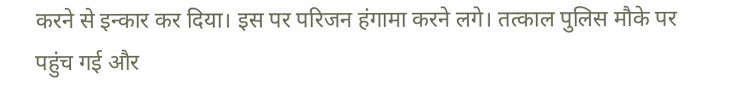करने से इन्कार कर दिया। इस पर परिजन हंगामा करने लगे। तत्काल पुलिस मौके पर पहुंच गई और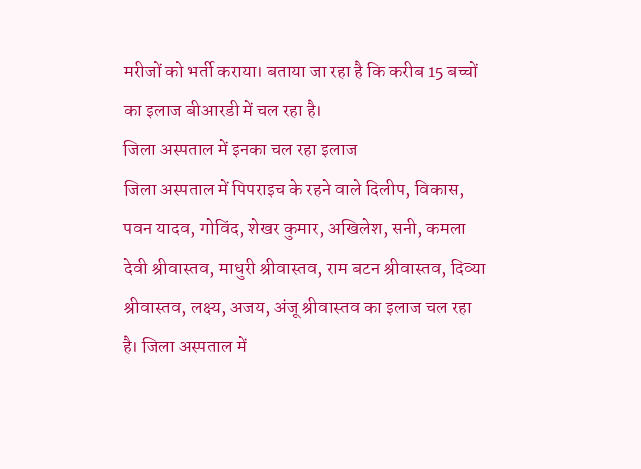मरीजों को भर्ती कराया। बताया जा रहा है कि करीब 15 बच्चों का इलाज बीआरडी में चल रहा है।
जिला अस्पताल में इनका चल रहा इलाज
जिला अस्पताल में पिपराइच के रहने वाले दिलीप, विकास, पवन यादव, गोविंद, शेखर कुमार, अखिलेश, सनी, कमला देवी श्रीवास्तव, माधुरी श्रीवास्तव, राम बटन श्रीवास्तव, दिव्या श्रीवास्तव, लक्ष्य, अजय, अंजू श्रीवास्तव का इलाज चल रहा है। जिला अस्पताल में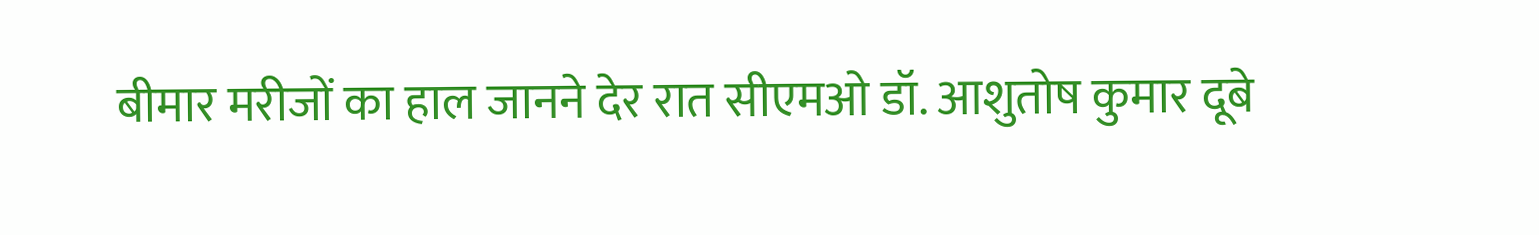बीमार मरीजों का हाल जानने देर रात सीएमओ डॉ. आशुतोष कुमार दूबे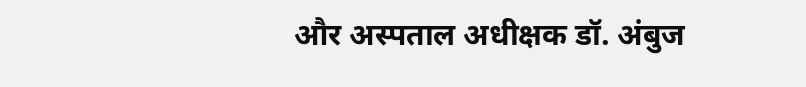और अस्पताल अधीक्षक डॉ. अंबुज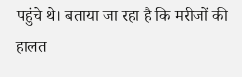पहुंचे थे। बताया जा रहा है कि मरीजों की हालत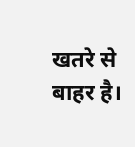खतरे से बाहर है।